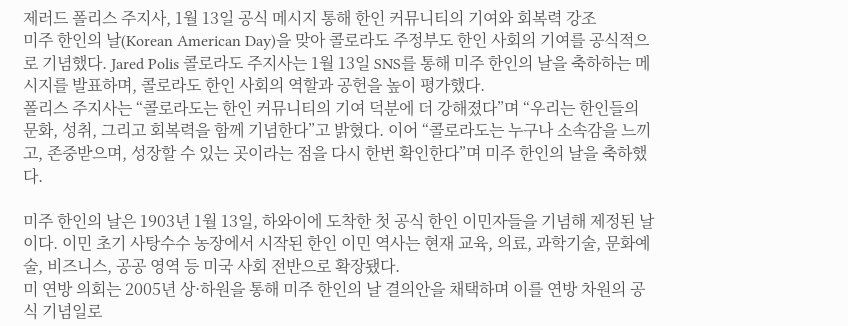제러드 폴리스 주지사, 1월 13일 공식 메시지 통해 한인 커뮤니티의 기여와 회복력 강조
미주 한인의 날(Korean American Day)을 맞아 콜로라도 주정부도 한인 사회의 기여를 공식적으로 기념했다. Jared Polis 콜로라도 주지사는 1월 13일 SNS를 통해 미주 한인의 날을 축하하는 메시지를 발표하며, 콜로라도 한인 사회의 역할과 공헌을 높이 평가했다.
폴리스 주지사는 “콜로라도는 한인 커뮤니티의 기여 덕분에 더 강해졌다”며 “우리는 한인들의 문화, 성취, 그리고 회복력을 함께 기념한다”고 밝혔다. 이어 “콜로라도는 누구나 소속감을 느끼고, 존중받으며, 성장할 수 있는 곳이라는 점을 다시 한번 확인한다”며 미주 한인의 날을 축하했다.

미주 한인의 날은 1903년 1월 13일, 하와이에 도착한 첫 공식 한인 이민자들을 기념해 제정된 날이다. 이민 초기 사탕수수 농장에서 시작된 한인 이민 역사는 현재 교육, 의료, 과학기술, 문화예술, 비즈니스, 공공 영역 등 미국 사회 전반으로 확장됐다.
미 연방 의회는 2005년 상·하원을 통해 미주 한인의 날 결의안을 채택하며 이를 연방 차원의 공식 기념일로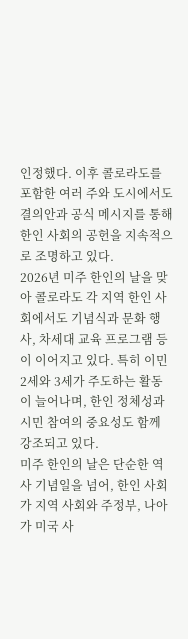인정했다. 이후 콜로라도를 포함한 여러 주와 도시에서도 결의안과 공식 메시지를 통해 한인 사회의 공헌을 지속적으로 조명하고 있다.
2026년 미주 한인의 날을 맞아 콜로라도 각 지역 한인 사회에서도 기념식과 문화 행사, 차세대 교육 프로그램 등이 이어지고 있다. 특히 이민 2세와 3세가 주도하는 활동이 늘어나며, 한인 정체성과 시민 참여의 중요성도 함께 강조되고 있다.
미주 한인의 날은 단순한 역사 기념일을 넘어, 한인 사회가 지역 사회와 주정부, 나아가 미국 사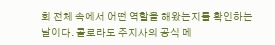회 전체 속에서 어떤 역할을 해왔는지를 확인하는 날이다. 콜로라도 주지사의 공식 메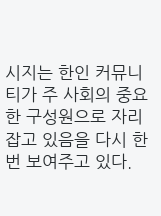시지는 한인 커뮤니티가 주 사회의 중요한 구성원으로 자리 잡고 있음을 다시 한번 보여주고 있다.